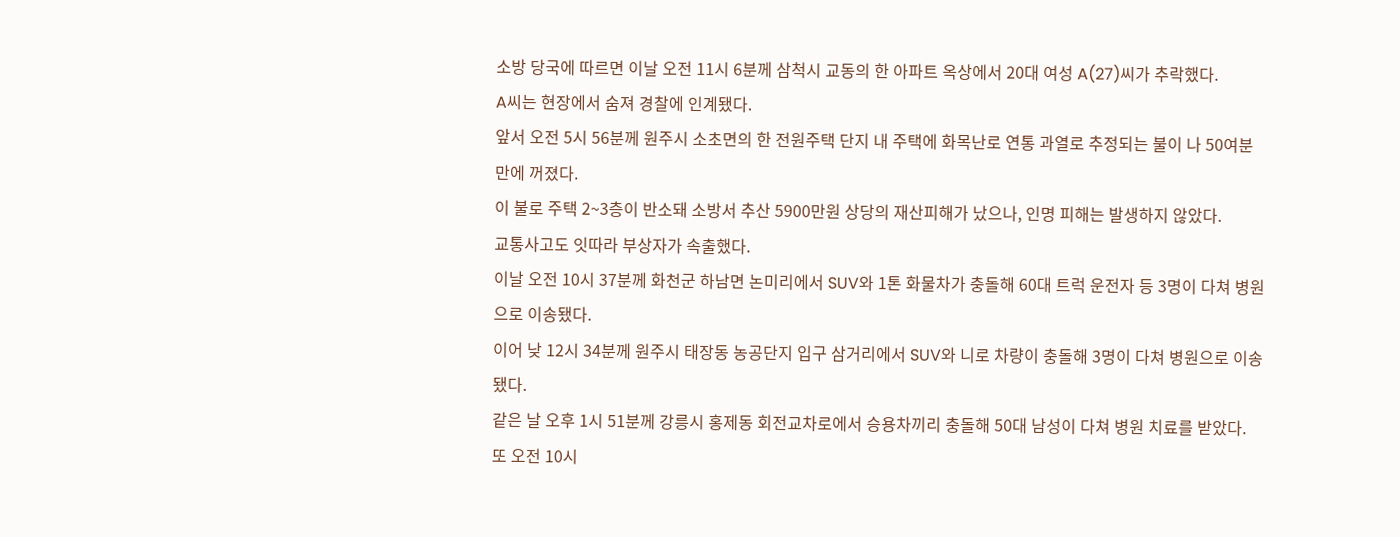소방 당국에 따르면 이날 오전 11시 6분께 삼척시 교동의 한 아파트 옥상에서 20대 여성 A(27)씨가 추락했다.
A씨는 현장에서 숨져 경찰에 인계됐다.
앞서 오전 5시 56분께 원주시 소초면의 한 전원주택 단지 내 주택에 화목난로 연통 과열로 추정되는 불이 나 50여분 만에 꺼졌다.
이 불로 주택 2~3층이 반소돼 소방서 추산 5900만원 상당의 재산피해가 났으나, 인명 피해는 발생하지 않았다.
교통사고도 잇따라 부상자가 속출했다.
이날 오전 10시 37분께 화천군 하남면 논미리에서 SUV와 1톤 화물차가 충돌해 60대 트럭 운전자 등 3명이 다쳐 병원으로 이송됐다.
이어 낮 12시 34분께 원주시 태장동 농공단지 입구 삼거리에서 SUV와 니로 차량이 충돌해 3명이 다쳐 병원으로 이송됐다.
같은 날 오후 1시 51분께 강릉시 홍제동 회전교차로에서 승용차끼리 충돌해 50대 남성이 다쳐 병원 치료를 받았다.
또 오전 10시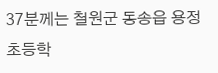37분께는 철원군 동송읍 용정초등학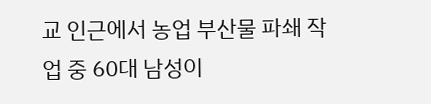교 인근에서 농업 부산물 파쇄 작업 중 60대 남성이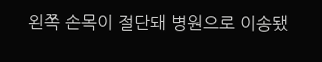왼쪽 손목이 절단돼 병원으로 이송됐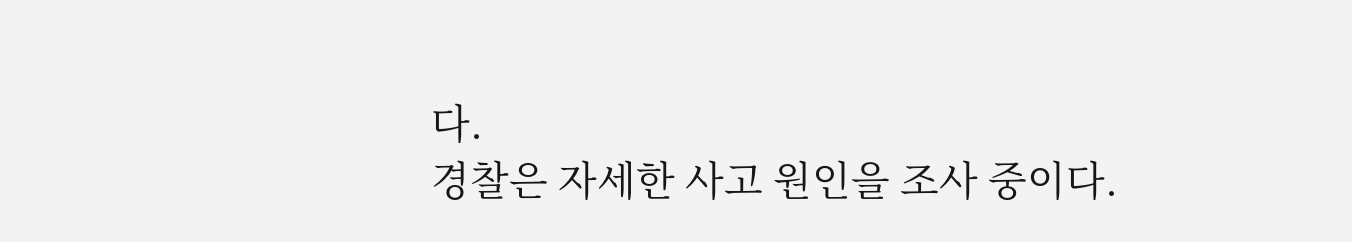다.
경찰은 자세한 사고 원인을 조사 중이다.